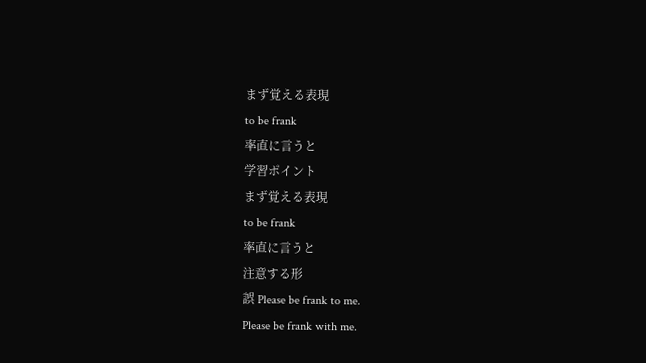まず覚える表現
to be frank
率直に言うと
学習ポイント
まず覚える表現
to be frank
率直に言うと
注意する形
誤 Please be frank to me.
Please be frank with me.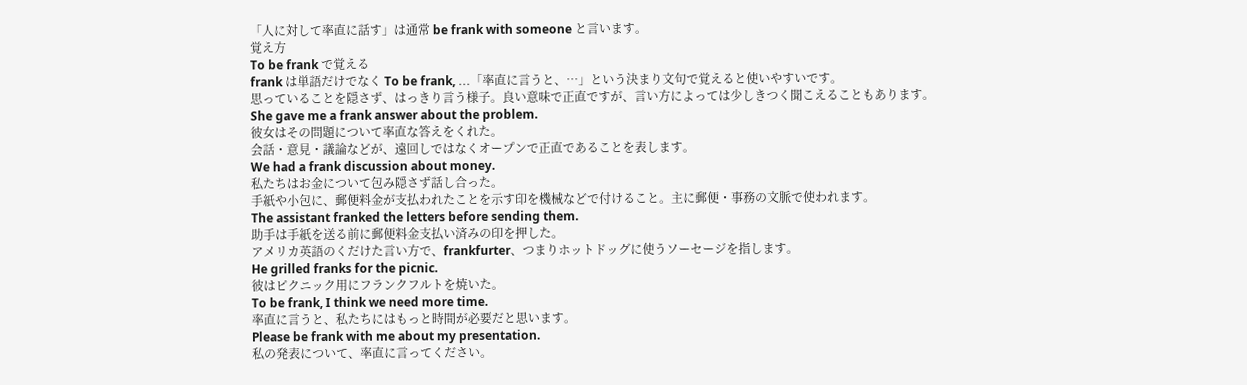「人に対して率直に話す」は通常 be frank with someone と言います。
覚え方
To be frank で覚える
frank は単語だけでなく To be frank, ...「率直に言うと、…」という決まり文句で覚えると使いやすいです。
思っていることを隠さず、はっきり言う様子。良い意味で正直ですが、言い方によっては少しきつく聞こえることもあります。
She gave me a frank answer about the problem.
彼女はその問題について率直な答えをくれた。
会話・意見・議論などが、遠回しではなくオープンで正直であることを表します。
We had a frank discussion about money.
私たちはお金について包み隠さず話し合った。
手紙や小包に、郵便料金が支払われたことを示す印を機械などで付けること。主に郵便・事務の文脈で使われます。
The assistant franked the letters before sending them.
助手は手紙を送る前に郵便料金支払い済みの印を押した。
アメリカ英語のくだけた言い方で、frankfurter、つまりホットドッグに使うソーセージを指します。
He grilled franks for the picnic.
彼はピクニック用にフランクフルトを焼いた。
To be frank, I think we need more time.
率直に言うと、私たちにはもっと時間が必要だと思います。
Please be frank with me about my presentation.
私の発表について、率直に言ってください。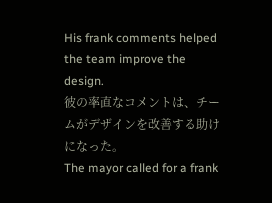His frank comments helped the team improve the design.
彼の率直なコメントは、チームがデザインを改善する助けになった。
The mayor called for a frank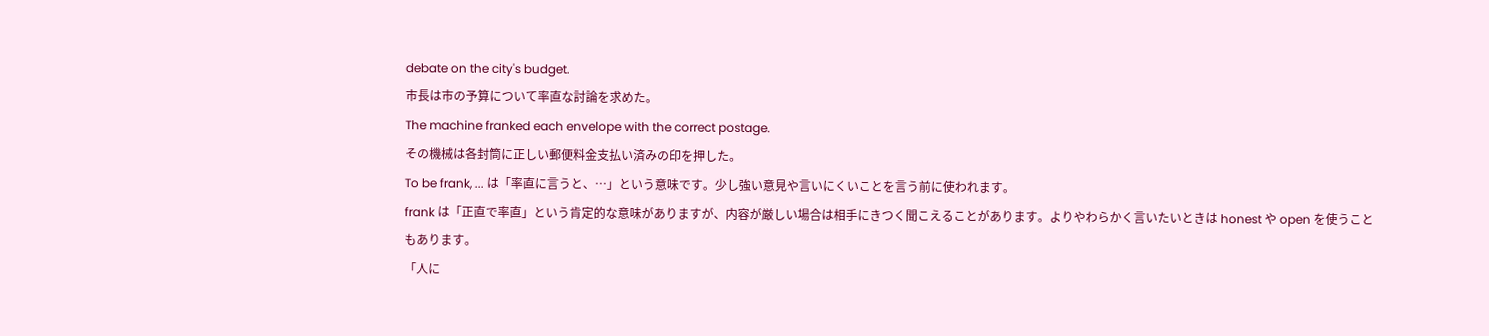debate on the city's budget.
市長は市の予算について率直な討論を求めた。
The machine franked each envelope with the correct postage.
その機械は各封筒に正しい郵便料金支払い済みの印を押した。
To be frank, ... は「率直に言うと、…」という意味です。少し強い意見や言いにくいことを言う前に使われます。
frank は「正直で率直」という肯定的な意味がありますが、内容が厳しい場合は相手にきつく聞こえることがあります。よりやわらかく言いたいときは honest や open を使うこともあります。
「人に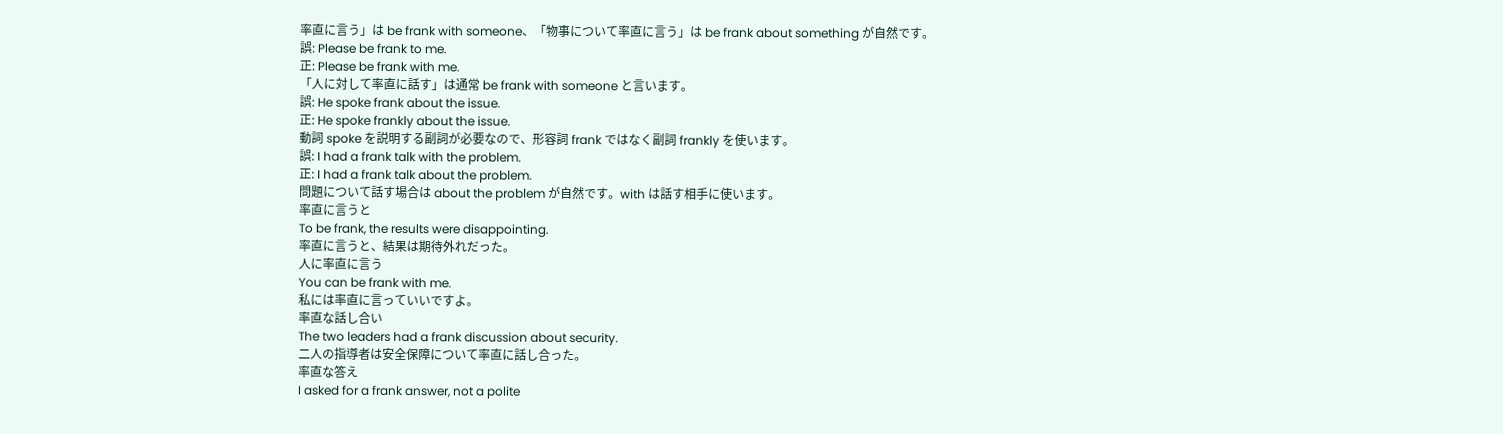率直に言う」は be frank with someone、「物事について率直に言う」は be frank about something が自然です。
誤: Please be frank to me.
正: Please be frank with me.
「人に対して率直に話す」は通常 be frank with someone と言います。
誤: He spoke frank about the issue.
正: He spoke frankly about the issue.
動詞 spoke を説明する副詞が必要なので、形容詞 frank ではなく副詞 frankly を使います。
誤: I had a frank talk with the problem.
正: I had a frank talk about the problem.
問題について話す場合は about the problem が自然です。with は話す相手に使います。
率直に言うと
To be frank, the results were disappointing.
率直に言うと、結果は期待外れだった。
人に率直に言う
You can be frank with me.
私には率直に言っていいですよ。
率直な話し合い
The two leaders had a frank discussion about security.
二人の指導者は安全保障について率直に話し合った。
率直な答え
I asked for a frank answer, not a polite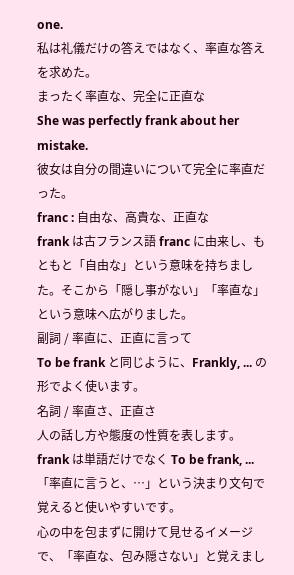one.
私は礼儀だけの答えではなく、率直な答えを求めた。
まったく率直な、完全に正直な
She was perfectly frank about her mistake.
彼女は自分の間違いについて完全に率直だった。
franc : 自由な、高貴な、正直な
frank は古フランス語 franc に由来し、もともと「自由な」という意味を持ちました。そこから「隠し事がない」「率直な」という意味へ広がりました。
副詞 / 率直に、正直に言って
To be frank と同じように、Frankly, ... の形でよく使います。
名詞 / 率直さ、正直さ
人の話し方や態度の性質を表します。
frank は単語だけでなく To be frank, ...「率直に言うと、…」という決まり文句で覚えると使いやすいです。
心の中を包まずに開けて見せるイメージで、「率直な、包み隠さない」と覚えまし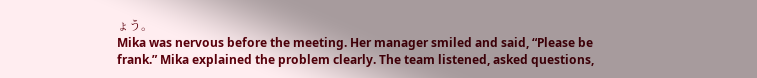ょう。
Mika was nervous before the meeting. Her manager smiled and said, “Please be frank.” Mika explained the problem clearly. The team listened, asked questions,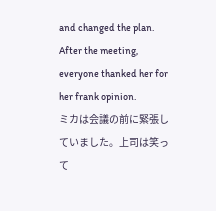and changed the plan. After the meeting, everyone thanked her for her frank opinion.
ミカは会議の前に緊張していました。上司は笑って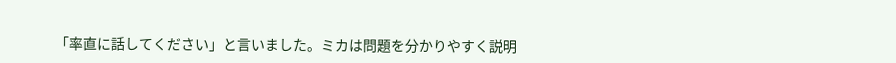「率直に話してください」と言いました。ミカは問題を分かりやすく説明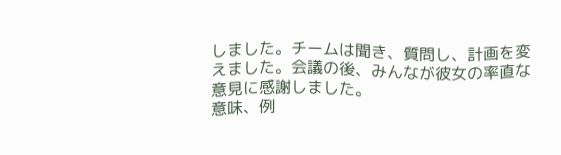しました。チームは聞き、質問し、計画を変えました。会議の後、みんなが彼女の率直な意見に感謝しました。
意味、例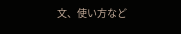文、使い方など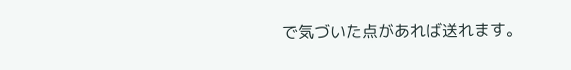で気づいた点があれば送れます。